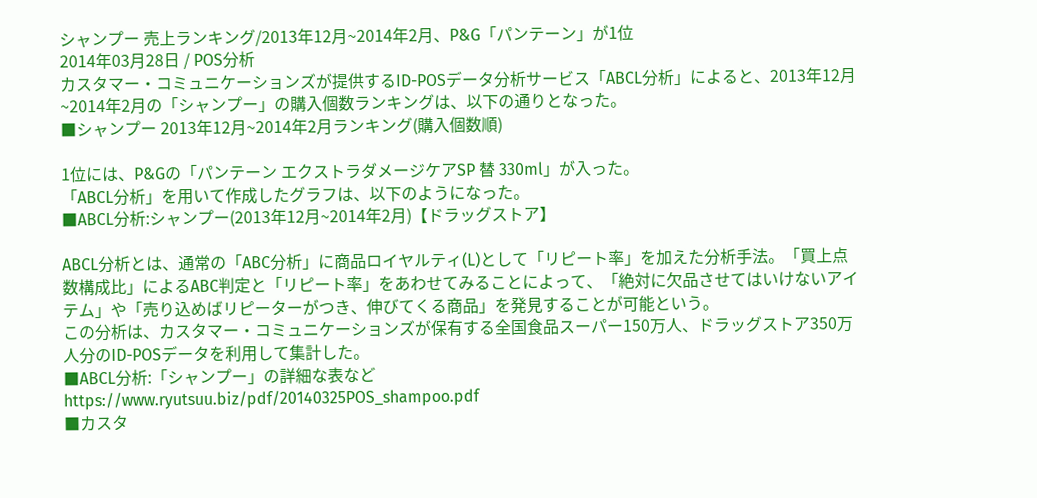シャンプー 売上ランキング/2013年12月~2014年2月、P&G「パンテーン」が1位
2014年03月28日 / POS分析
カスタマー・コミュニケーションズが提供するID-POSデータ分析サービス「ABCL分析」によると、2013年12月~2014年2月の「シャンプー」の購入個数ランキングは、以下の通りとなった。
■シャンプー 2013年12月~2014年2月ランキング(購入個数順)

1位には、P&Gの「パンテーン エクストラダメージケアSP 替 330ml」が入った。
「ABCL分析」を用いて作成したグラフは、以下のようになった。
■ABCL分析:シャンプー(2013年12月~2014年2月)【ドラッグストア】

ABCL分析とは、通常の「ABC分析」に商品ロイヤルティ(L)として「リピート率」を加えた分析手法。「買上点数構成比」によるABC判定と「リピート率」をあわせてみることによって、「絶対に欠品させてはいけないアイテム」や「売り込めばリピーターがつき、伸びてくる商品」を発見することが可能という。
この分析は、カスタマー・コミュニケーションズが保有する全国食品スーパー150万人、ドラッグストア350万人分のID-POSデータを利用して集計した。
■ABCL分析:「シャンプー」の詳細な表など
https://www.ryutsuu.biz/pdf/20140325POS_shampoo.pdf
■カスタ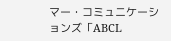マー・コミュニケーションズ「ABCL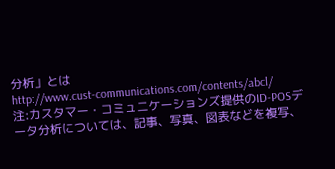分析」とは
http://www.cust-communications.com/contents/abcl/
注:カスタマー・コミュニケーションズ提供のID-POSデータ分析については、記事、写真、図表などを複写、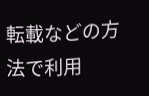転載などの方法で利用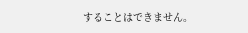することはできません。